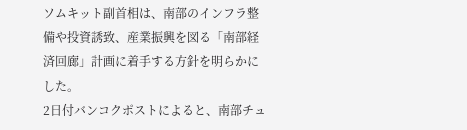ソムキット副首相は、南部のインフラ整備や投資誘致、産業振興を図る「南部経済回廊」計画に着手する方針を明らかにした。
2日付バンコクポストによると、南部チュ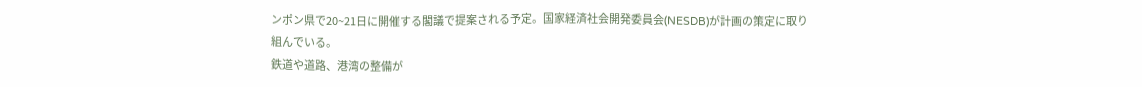ンポン県で20~21日に開催する閣議で提案される予定。国家経済社会開発委員会(NESDB)が計画の策定に取り組んでいる。
鉄道や道路、港湾の整備が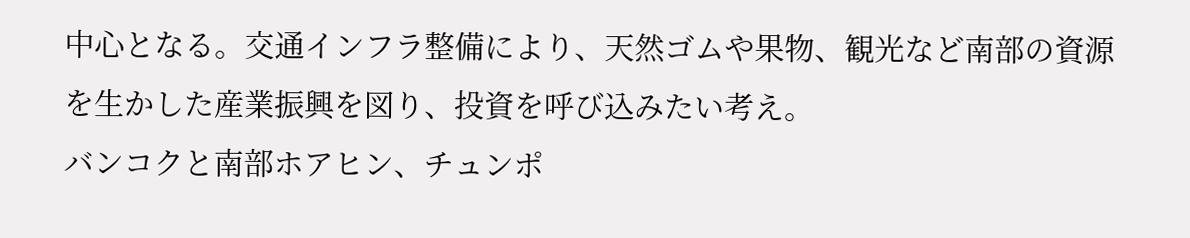中心となる。交通インフラ整備により、天然ゴムや果物、観光など南部の資源を生かした産業振興を図り、投資を呼び込みたい考え。
バンコクと南部ホアヒン、チュンポ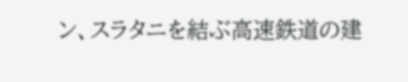ン、スラタニを結ぶ高速鉄道の建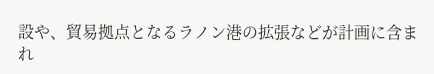設や、貿易拠点となるラノン港の拡張などが計画に含まれ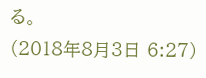る。
(2018年8月3日 6:27)